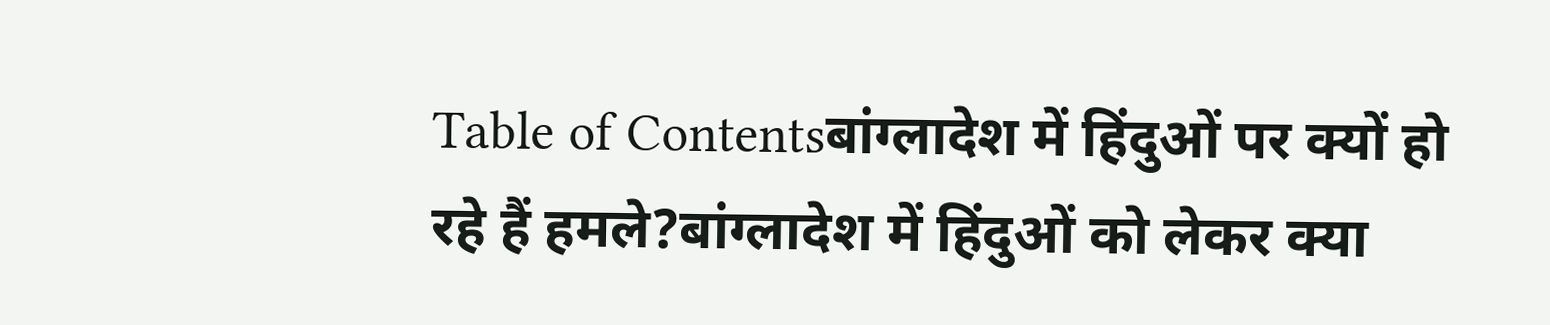Table of Contentsबांग्लादेश में हिंदुओं पर क्यों हो रहे हैं हमले?बांग्लादेश में हिंदुओं को लेकर क्या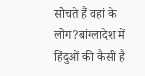सोचते हैं वहां के लोग?बांग्लादेश में हिंदुओं की कैसी है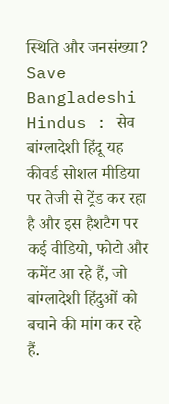स्थिति और जनसंख्या? Save Bangladeshi Hindus : सेव बांग्लादेशी हिंदू यह कीवर्ड सोशल मीडिया पर तेजी से ट्रेंड कर रहा है और इस हैशटैग पर कई वीडियो, फोटो और कमेंट आ रहे हैं, जो बांग्लादेशी हिंदुओं को बचाने की मांग कर रहे हैं.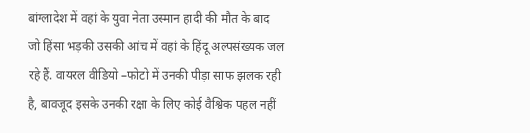बांग्लादेश में वहां के युवा नेता उस्मान हादी की मौत के बाद जो हिंसा भड़की उसकी आंच में वहां के हिंदू अल्पसंख्यक जल रहे हैं. वायरल वीडियो –फोटो में उनकी पीड़ा साफ झलक रही है, बावजूद इसके उनकी रक्षा के लिए कोई वैश्विक पहल नहीं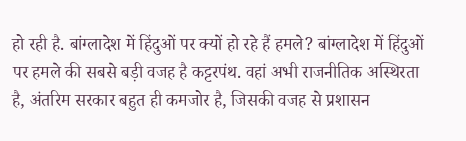हो रही है. बांग्लादेश में हिंदुओं पर क्यों हो रहे हैं हमले? बांग्लादेश में हिंदुओं पर हमले की सबसे बड़ी वजह है कट्टरपंथ. वहां अभी राजनीतिक अस्थिरता है, अंतरिम सरकार बहुत ही कमजोर है, जिसकी वजह से प्रशासन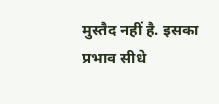मुस्तैद नहीं है. इसका प्रभाव सीधे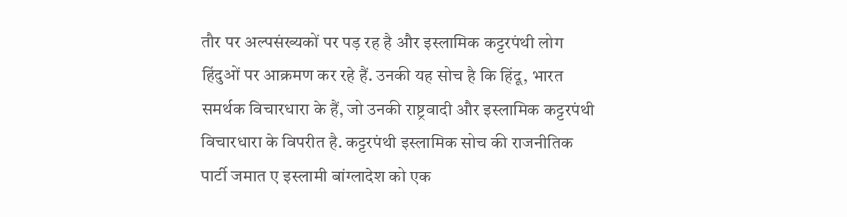तौर पर अल्पसंख्यकों पर पड़ रह है और इस्लामिक कट्टरपंथी लोग हिंदुओं पर आक्रमण कर रहे हैं. उनकी यह सोच है कि हिंदू, भारत समर्थक विचारधारा के हैं, जो उनकी राष्ट्रवादी और इस्लामिक कट्टरपंथी विचारधारा के विपरीत है. कट्टरपंथी इस्लामिक सोच की राजनीतिक पार्टी जमात ए इस्लामी बांग्लादेश को एक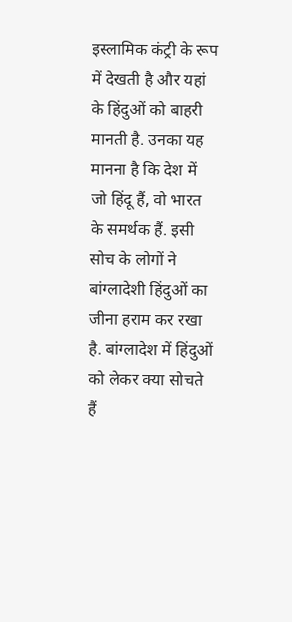इस्लामिक कंट्री के रूप में देखती है और यहां के हिंदुओं को बाहरी मानती है. उनका यह मानना है कि देश में जो हिंदू हैं, वो भारत के समर्थक हैं. इसी सोच के लोगों ने बांग्लादेशी हिंदुओं का जीना हराम कर रखा है. बांग्लादेश में हिंदुओं को लेकर क्या सोचते हैं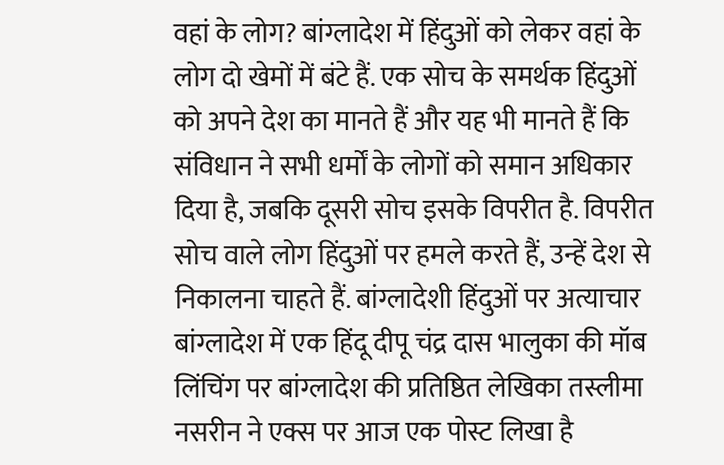वहां के लोग? बांग्लादेश में हिंदुओं को लेकर वहां के लोग दो खेमों में बंटे हैं. एक सोच के समर्थक हिंदुओं को अपने देश का मानते हैं और यह भी मानते हैं कि संविधान ने सभी धर्मों के लोगों को समान अधिकार दिया है, जबकि दूसरी सोच इसके विपरीत है. विपरीत सोच वाले लोग हिंदुओं पर हमले करते हैं, उन्हें देश से निकालना चाहते हैं. बांग्लादेशी हिंदुओं पर अत्याचार बांग्लादेश में एक हिंदू दीपू चंद्र दास भालुका की मॉब लिंचिंग पर बांग्लादेश की प्रतिष्ठित लेखिका तस्लीमा नसरीन ने एक्स पर आज एक पोस्ट लिखा है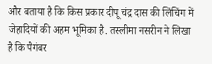और बताया है कि किस प्रकार दीपू चंद्र दास की लिंचिंग में जेहादियों की अहम भूमिका है. तस्लीमा नसरीन ने लिखा है कि पैगंबर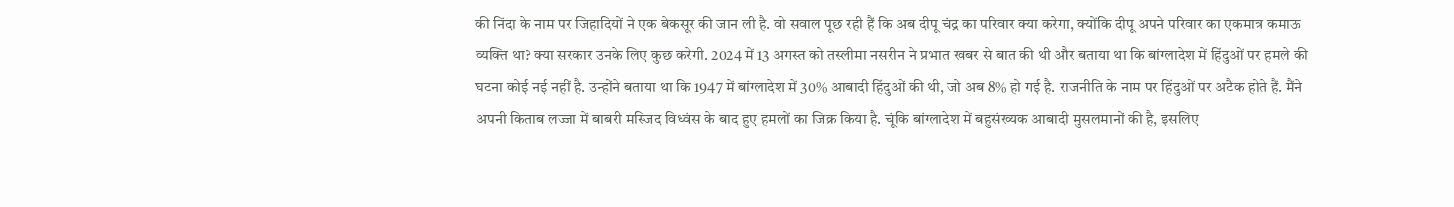की निंदा के नाम पर जिहादियों ने एक बेकसूर की जान ली है. वो सवाल पूछ रही हैं कि अब दीपू चंद्र का परिवार क्या करेगा, क्योंकि दीपू अपने परिवार का एकमात्र कमाऊ व्यक्ति था? क्या सरकार उनके लिए कुछ करेगी. 2024 में 13 अगस्त को तस्लीमा नसरीन ने प्रभात खबर से बात की थी और बताया था कि बांग्लादेश में हिंदुओं पर हमले की घटना कोई नई नहीं है. उन्होंने बताया था कि 1947 में बांग्लादेश में 30% आबादी हिंदुओं की थी, जो अब 8% हो गई है. राजनीति के नाम पर हिंदुओं पर अटैक होते हैं. मैंने अपनी किताब लज्जा में बाबरी मस्जिद विध्वंस के बाद हुए हमलों का जिक्र किया है. चूंकि बांग्लादेश में बहुसंख्यक आबादी मुसलमानों की है, इसलिए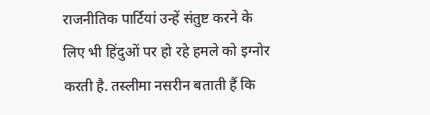राजनीतिक पार्टियां उन्हें संतुष्ट करने के लिए भी हिंदुओं पर हो रहे हमले को इग्नोर करती है. तस्लीमा नसरीन बताती हैं कि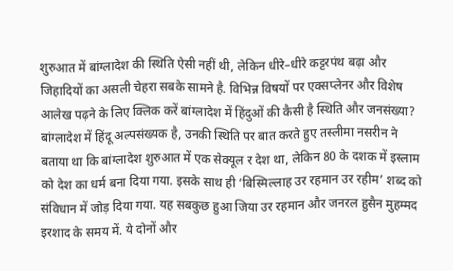शुरुआत में बांग्लादेश की स्थिति ऐसी नहीं थी, लेकिन धीरे–धीरे कट्टरपंथ बढ़ा और जिहादियों का असली चेहरा सबके सामने है. विभिन्न विषयों पर एक्सप्लेनर और विशेष आलेख पढ़ने के लिए क्लिक करें बांग्लादेश में हिंदुओं की कैसी है स्थिति और जनसंख्या? बांग्लादेश में हिंदू अल्पसंख्यक है, उनकी स्थिति पर बात करते हुए तस्लीमा नसरीन ने बताया था कि बांग्लादेश शुरुआत में एक सेक्यूल र देश था, लेकिन 80 के दशक में इस्लाम को देश का धर्म बना दिया गया. इसके साथ ही ‘बिस्मिल्लाह उर रहमान उर रहीम’ शब्द को संविधान में जोड़ दिया गया. यह सबकुछ हुआ जिया उर रहमान और जनरल हुसैन मुहम्मद इरशाद के समय में. ये दोनों और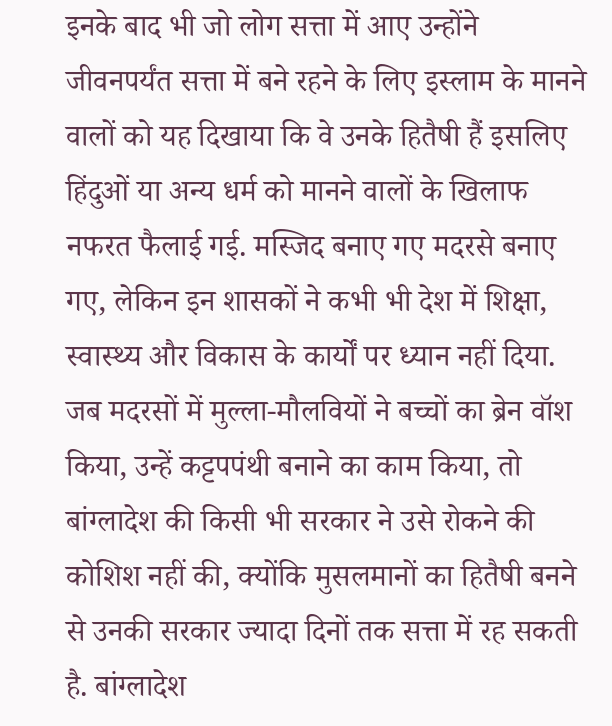इनके बाद भी जो लोग सत्ता में आए उन्होंने जीवनपर्यंत सत्ता में बने रहने के लिए इस्लाम के मानने वालों को यह दिखाया कि वे उनके हितैषी हैं इसलिए हिंदुओं या अन्य धर्म को मानने वालों के खिलाफ नफरत फैलाई गई. मस्जिद बनाए गए मदरसे बनाए गए, लेकिन इन शासकों ने कभी भी देश में शिक्षा, स्वास्थ्य और विकास के कार्यों पर ध्यान नहीं दिया. जब मदरसों में मुल्ला-मौलवियों ने बच्चों का ब्रेन वॉश किया, उन्हें कट्टपपंथी बनाने का काम किया, तो बांग्लादेश की किसी भी सरकार ने उसे रोकने की कोशिश नहीं की, क्योंकि मुसलमानों का हितैषी बनने से उनकी सरकार ज्यादा दिनों तक सत्ता में रह सकती है. बांग्लादेश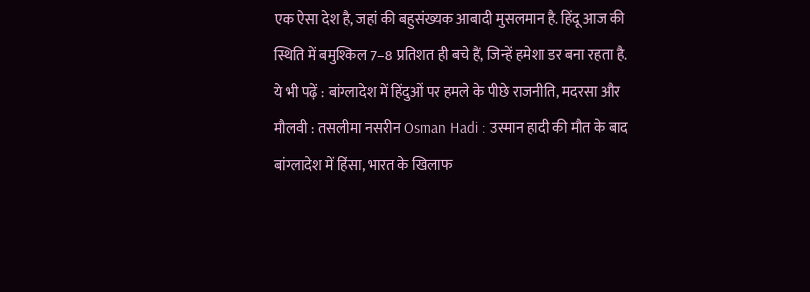एक ऐसा देश है, जहां की बहुसंख्यक आबादी मुसलमान है. हिंदू आज की स्थिति में बमुश्किल 7–8 प्रतिशत ही बचे हैं, जिन्हें हमेशा डर बना रहता है. ये भी पढ़ें : बांग्लादेश में हिंदुओं पर हमले के पीछे राजनीति, मदरसा और मौलवी : तसलीमा नसरीन Osman Hadi : उस्मान हादी की मौत के बाद बांग्लादेश में हिंसा, भारत के खिलाफ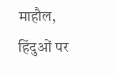माहौल, हिंदुओं पर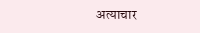अत्याचार